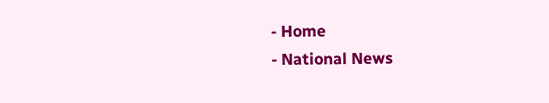- Home
- National News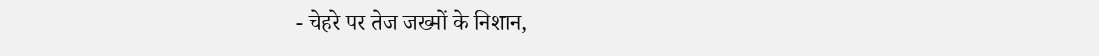- चेहरे पर तेज जख्मों के निशान,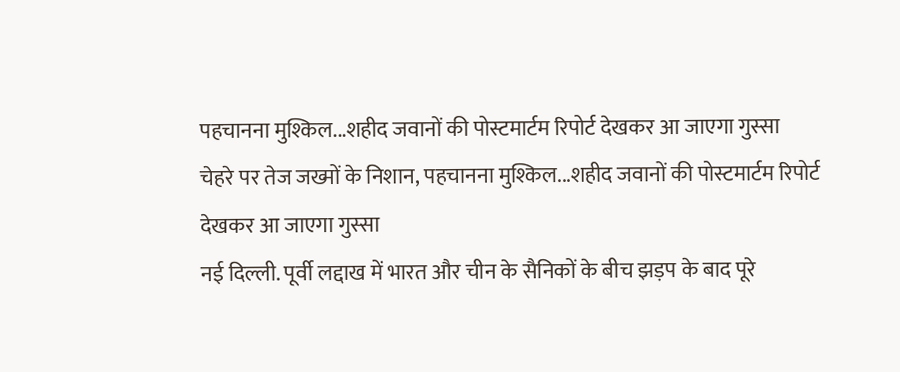पहचानना मुश्किल...शहीद जवानों की पोस्टमार्टम रिपोर्ट देखकर आ जाएगा गुस्सा
चेहरे पर तेज जख्मों के निशान, पहचानना मुश्किल...शहीद जवानों की पोस्टमार्टम रिपोर्ट देखकर आ जाएगा गुस्सा
नई दिल्ली. पूर्वी लद्दाख में भारत और चीन के सैनिकों के बीच झड़प के बाद पूरे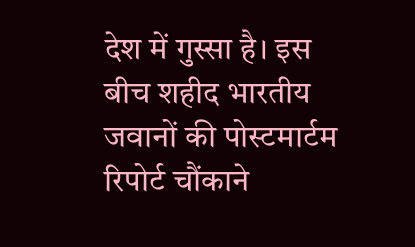देश में गुस्सा है। इस बीच शहीद भारतीय जवानों की पोस्टमार्टम रिपोर्ट चौंकाने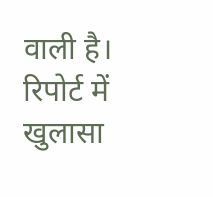वाली है। रिपोर्ट में खुलासा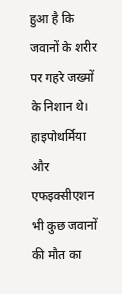हुआ है कि जवानों के शरीर पर गहरे जख्मों के निशान थे। हाइपोथर्मिया और एफइक्सीएशन भी कुछ जवानों की मौत का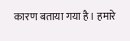कारण बताया गया है। हमारे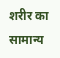शरीर का सामान्य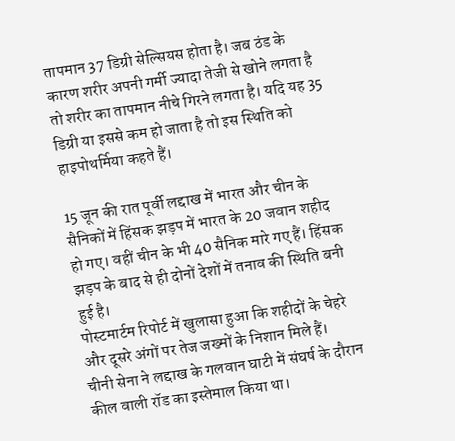तापमान 37 डिग्री सेल्सियस होता है। जब ठंड के कारण शरीर अपनी गर्मी ज्यादा तेजी से खोने लगता है तो शरीर का तापमान नीचे गिरने लगता है। यदि यह 35 डिग्री या इससे कम हो जाता है तो इस स्थिति को हाइपोथर्मिया कहते हैं।

15 जून की रात पूर्वी लद्दाख में भारत और चीन के सैनिकों में हिंसक झड़प में भारत के 20 जवान शहीद हो गए। वहीं चीन के भी 40 सैनिक मारे गए हैं। हिंसक झड़प के बाद से ही दोनों देशों में तनाव की स्थिति बनी हुई है।
पोस्टमार्टम रिपोर्ट में खुलासा हुआ कि शहीदों के चेहरे और दूसरे अंगों पर तेज जख्मों के निशान मिले हैं।
चीनी सेना ने लद्दाख के गलवान घाटी में संघर्ष के दौरान कील वाली रॉड का इस्तेमाल किया था।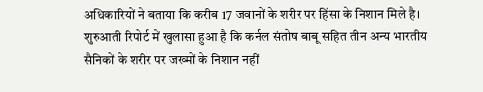अधिकारियों ने बताया कि करीब 17 जवानों के शरीर पर हिंसा के निशान मिले है।
शुरुआती रिपोर्ट में खुलासा हुआ है कि कर्नल संतोष बाबू सहित तीन अन्य भारतीय सैनिकों के शरीर पर जख्मों के निशान नहीं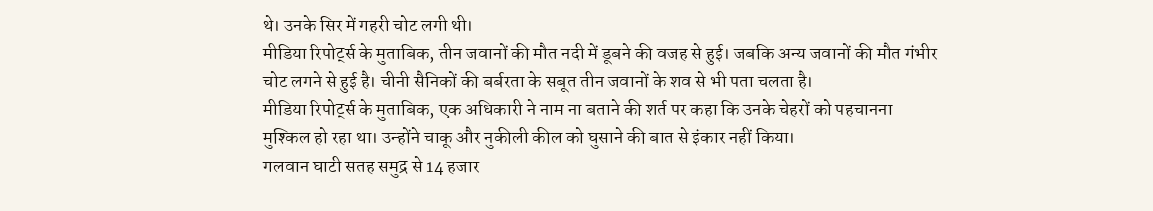थे। उनके सिर में गहरी चोट लगी थी।
मीडिया रिपोर्ट्स के मुताबिक, तीन जवानों की मौत नदी में डूबने की वजह से हुई। जबकि अन्य जवानों की मौत गंभीर चोट लगने से हुई है। चीनी सैनिकों की बर्बरता के सबूत तीन जवानों के शव से भी पता चलता है।
मीडिया रिपोर्ट्स के मुताबिक, एक अधिकारी ने नाम ना बताने की शर्त पर कहा कि उनके चेहरों को पहचानना मुश्किल हो रहा था। उन्होंने चाकू और नुकीली कील को घुसाने की बात से इंकार नहीं किया।
गलवान घाटी सतह समुद्र से 14 हजार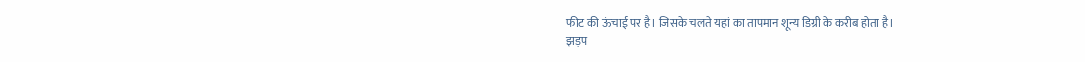फीट की ऊंचाई पर है। जिसके चलते यहां का तापमान शून्य डिग्री के करीब होता है।
झड़प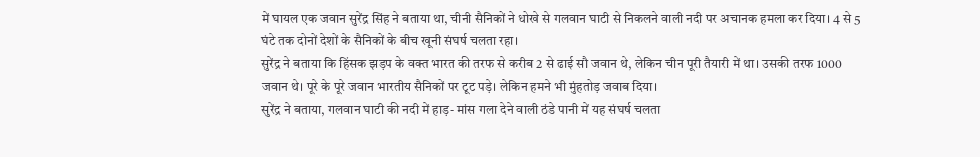में घायल एक जवान सुरेंद्र सिंह ने बताया था, चीनी सैनिकों ने धोखे से गलवान घाटी से निकलने वाली नदी पर अचानक हमला कर दिया। 4 से 5 घंटे तक दोनों देशों के सैनिकों के बीच खूनी संघर्ष चलता रहा।
सुरेंद्र ने बताया कि हिंसक झड़प के वक्त भारत की तरफ से करीब 2 से ढाई सौ जवान थे, लेकिन चीन पूरी तैयारी में था। उसकी तरफ 1000 जवान थे। पूरे के पूरे जवान भारतीय सैनिकों पर टूट पड़े। लेकिन हमने भी मुंहतोड़ जवाब दिया।
सुरेंद्र ने बताया, गलवान घाटी की नदी में हाड़- मांस गला देने वाली ठंडे पानी में यह संघर्ष चलता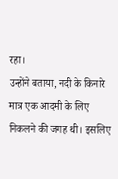रहा।
उन्होंने बताया, नदी के किनारे मात्र एक आदमी के लिए निकलने की जगह थी। इसलिए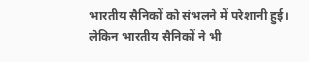भारतीय सैनिकों को संभलने में परेशानी हुई। लेकिन भारतीय सैनिकों ने भी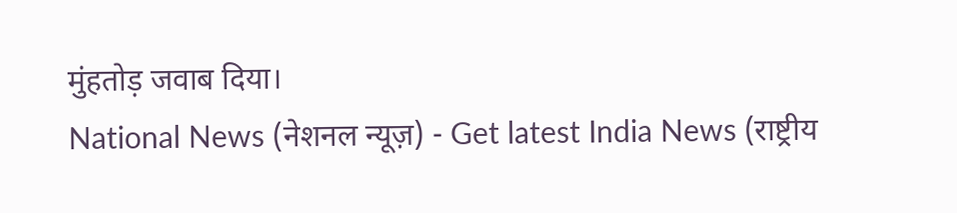मुंहतोड़ जवाब दिया।
National News (नेशनल न्यूज़) - Get latest India News (राष्ट्रीय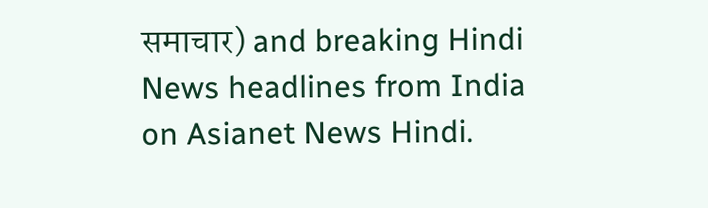समाचार) and breaking Hindi News headlines from India on Asianet News Hindi.